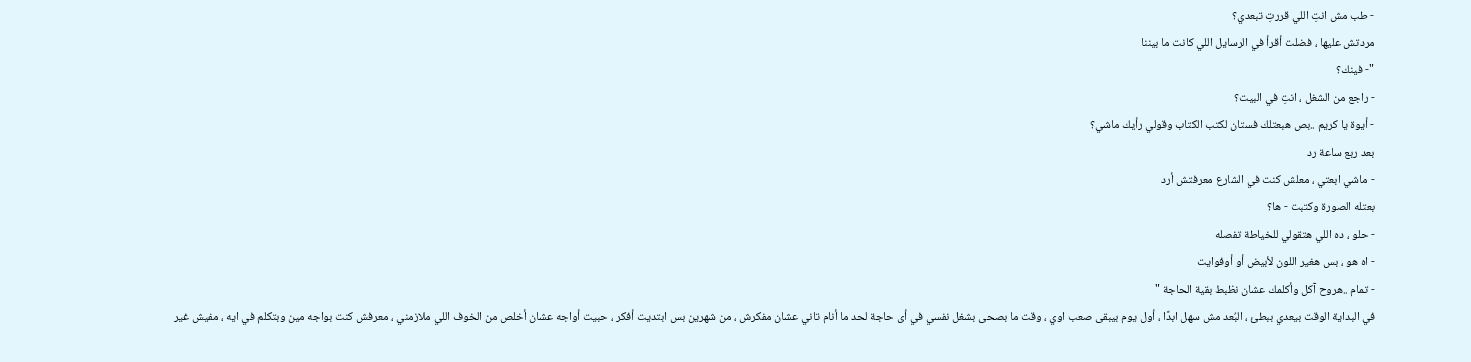- طب مش انتِ اللي قررتِ تبعدي؟
مردتش عليها ، فضلت أقرأ في الرسايل اللي كانت ما بيننا
"- فينك؟
- راجع من الشغل ، انتِ في البيت؟
- أيوة يا كريم ..بص هبعتلك فستان لكتب الكتاب وقولي رأيك ماشي؟
بعد ربع ساعة رد
- ماشي ابعتي ، معلش كنت في الشارع معرفتش أرد
بعتله الصورة وكتبت - ها؟
- حلو ، ده اللي هتقولي للخياطة تفصله
- اه هو ، بس هغير اللون لأبيض أو أوفوايت
- تمام ..هروح آكل وأكلمك عشان نظبط بقية الحاجة "
في البداية الوقت بيعدي ببطئ ، البُعد مش سهل ابدًا ، أول يوم بيبقى صعب اوي ، وقت ما بصحى بشغل نفسي في أى حاجة لحد ما أنام تاني عشان مفكرش ، من شهرين بس ابتديت أفكر ، حبيت أواجه عشان أخلص من الخوف اللي ملازمني ، معرفش كنت بواجه مين وبتكلم في ايه ، مفيش غير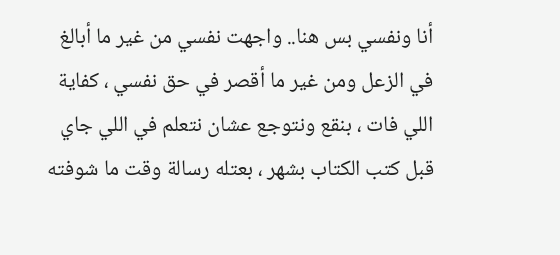أنا ونفسي بس هنا.. واجهت نفسي من غير ما أبالغ في الزعل ومن غير ما أقصر في حق نفسي ، كفاية اللي فات ، بنقع ونتوجع عشان نتعلم في اللي جاي
قبل كتب الكتاب بشهر ، بعتله رسالة وقت ما شوفته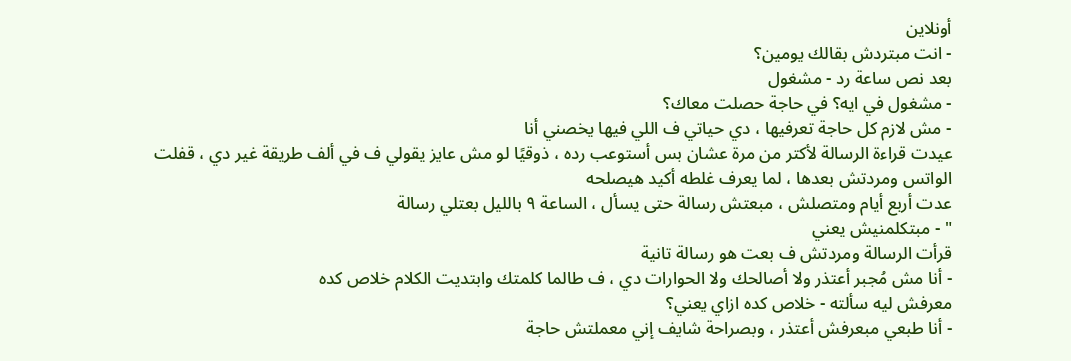أونلاين
- انت مبتردش بقالك يومين؟
بعد نص ساعة رد - مشغول
- مشغول في ايه؟ في حاجة حصلت معاك؟
- مش لازم كل حاجة تعرفيها ، دي حياتي ف اللي فيها يخصني أنا
عيدت قراءة الرسالة لأكتر من مرة عشان بس أستوعب رده ، ذوقيًا لو مش عايز يقولي ف في ألف طريقة غير دي ، قفلت الواتس ومردتش بعدها ، لما يعرف غلطه أكيد هيصلحه
عدت أربع أيام ومتصلش ، مبعتش رسالة حتى يسأل ، الساعة ٩ بالليل بعتلي رسالة
" - مبتكلمنيش يعني
قرأت الرسالة ومردتش ف بعت هو رسالة تانية
- أنا مش مُجبر أعتذر ولا أصالحك ولا الحوارات دي ، ف طالما كلمتك وابتديت الكلام خلاص كده
معرفش ليه سألته - خلاص كده ازاي يعني؟
- أنا طبعي مبعرفش أعتذر ، وبصراحة شايف إني معملتش حاجة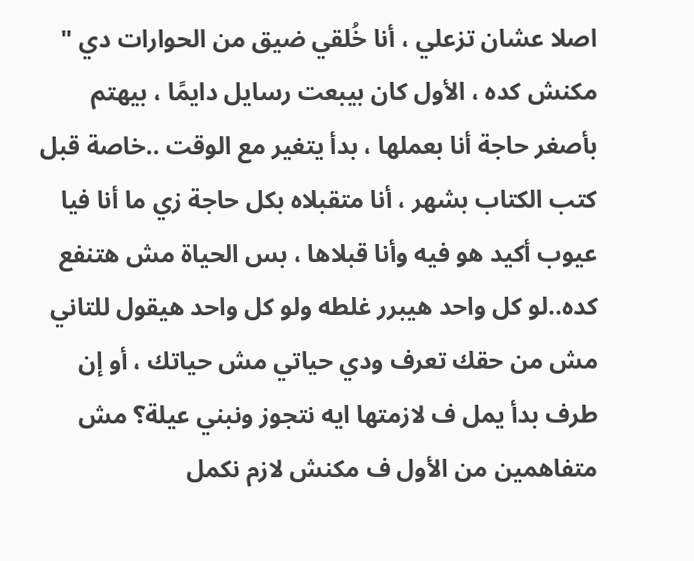اصلا عشان تزعلي ، أنا خُلقي ضيق من الحوارات دي "
مكنش كده ، الأول كان بيبعت رسايل دايمًا ، بيهتم بأصغر حاجة أنا بعملها ، بدأ يتغير مع الوقت ..خاصة قبل كتب الكتاب بشهر ، أنا متقبلاه بكل حاجة زي ما أنا فيا عيوب أكيد هو فيه وأنا قبلاها ، بس الحياة مش هتنفع كده..لو كل واحد هيبرر غلطه ولو كل واحد هيقول للتاني مش من حقك تعرف ودي حياتي مش حياتك ، أو إن طرف بدأ يمل ف لازمتها ايه نتجوز ونبني عيلة؟ مش متفاهمين من الأول ف مكنش لازم نكمل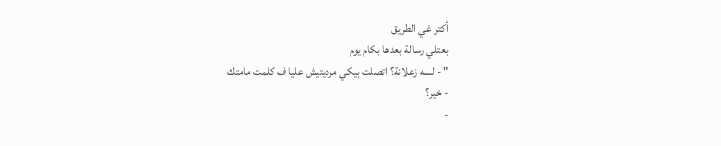أكتر غي الطريق
بعتلي رسالة بعدها بكام يوم
" - لسه زعلانة؟ اتصلت بيكي مرديتيش عليا ف كلمت مامتك
- خير؟
-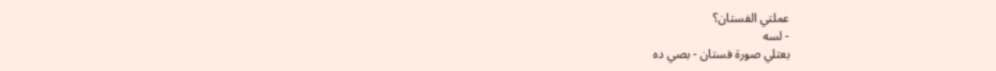عملتي الفستان؟
- لسه
بعتلي صورة فستان - بصي ده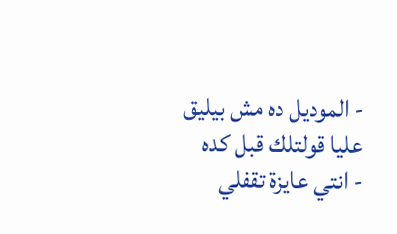- الموديل ده مش بيليق عليا قولتلك قبل كده
- انتي عايزة تقفلي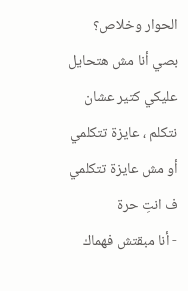الحوار وخلاص؟ بصي أنا مش هتحايل عليكي كتير عشان نتكلم ، عايزة تتكلمي أو مش عايزة تتكلمي ف انتِ حرة
- أنا مبقتش فهماك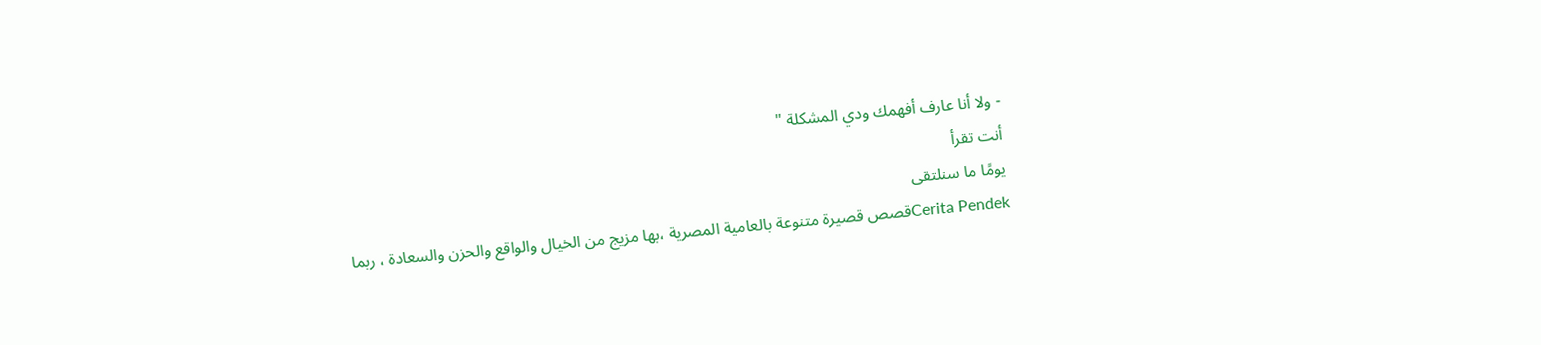- ولا أنا عارف أفهمك ودي المشكلة "
أنت تقرأ
يومًا ما سنلتقى
Cerita Pendekقصص قصيرة متنوعة بالعامية المصرية ،بها مزيج من الخيال والواقع والحزن والسعادة ، ربما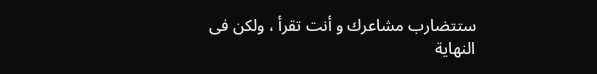ستتضارب مشاعرك و أنت تقرأ ، ولكن فى النهاية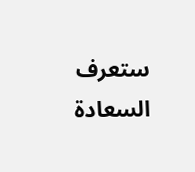ستعرف السعادة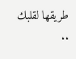طريقها لقلبك ..